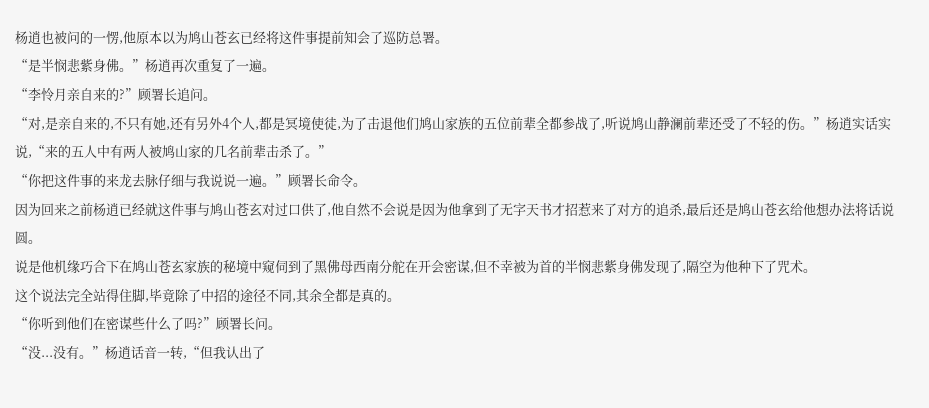杨逍也被问的一愣,他原本以为鸠山苍玄已经将这件事提前知会了巡防总署。
“是半悯悲紫身佛。”杨逍再次重复了一遍。
“李怜月亲自来的?”顾署长追问。
“对,是亲自来的,不只有她,还有另外4个人,都是冥境使徒,为了击退他们鸠山家族的五位前辈全都参战了,听说鸠山静澜前辈还受了不轻的伤。”杨逍实话实说,“来的五人中有两人被鸠山家的几名前辈击杀了。”
“你把这件事的来龙去脉仔细与我说说一遍。”顾署长命令。
因为回来之前杨逍已经就这件事与鸠山苍玄对过口供了,他自然不会说是因为他拿到了无字天书才招惹来了对方的追杀,最后还是鸠山苍玄给他想办法将话说圆。
说是他机缘巧合下在鸠山苍玄家族的秘境中窥伺到了黑佛母西南分舵在开会密谋,但不幸被为首的半悯悲紫身佛发现了,隔空为他种下了咒术。
这个说法完全站得住脚,毕竟除了中招的途径不同,其余全都是真的。
“你听到他们在密谋些什么了吗?”顾署长问。
“没...没有。”杨逍话音一转,“但我认出了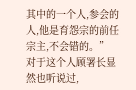其中的一个人,参会的人,他是育怨宗的前任宗主,不会错的。”
对于这个人顾署长显然也听说过,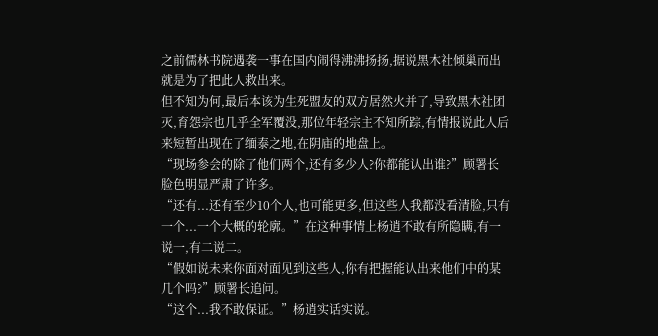之前儒林书院遇袭一事在国内闹得沸沸扬扬,据说黑木社倾巢而出就是为了把此人救出来。
但不知为何,最后本该为生死盟友的双方居然火并了,导致黑木社团灭,育怨宗也几乎全军覆没,那位年轻宗主不知所踪,有情报说此人后来短暂出现在了缅泰之地,在阴庙的地盘上。
“现场参会的除了他们两个,还有多少人?你都能认出谁?”顾署长脸色明显严肃了许多。
“还有...还有至少10个人,也可能更多,但这些人我都没看清脸,只有一个...一个大概的轮廓。”在这种事情上杨逍不敢有所隐瞒,有一说一,有二说二。
“假如说未来你面对面见到这些人,你有把握能认出来他们中的某几个吗?”顾署长追问。
“这个...我不敢保证。”杨逍实话实说。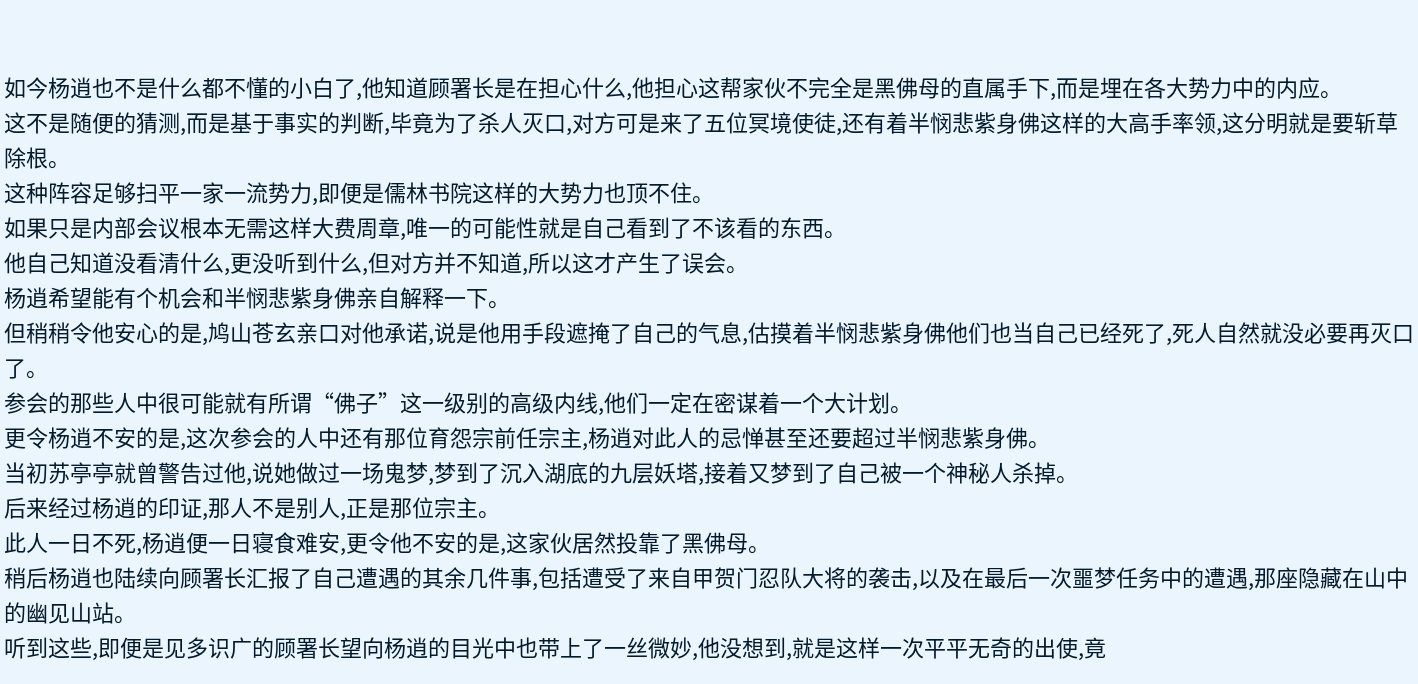如今杨逍也不是什么都不懂的小白了,他知道顾署长是在担心什么,他担心这帮家伙不完全是黑佛母的直属手下,而是埋在各大势力中的内应。
这不是随便的猜测,而是基于事实的判断,毕竟为了杀人灭口,对方可是来了五位冥境使徒,还有着半悯悲紫身佛这样的大高手率领,这分明就是要斩草除根。
这种阵容足够扫平一家一流势力,即便是儒林书院这样的大势力也顶不住。
如果只是内部会议根本无需这样大费周章,唯一的可能性就是自己看到了不该看的东西。
他自己知道没看清什么,更没听到什么,但对方并不知道,所以这才产生了误会。
杨逍希望能有个机会和半悯悲紫身佛亲自解释一下。
但稍稍令他安心的是,鸠山苍玄亲口对他承诺,说是他用手段遮掩了自己的气息,估摸着半悯悲紫身佛他们也当自己已经死了,死人自然就没必要再灭口了。
参会的那些人中很可能就有所谓“佛子”这一级别的高级内线,他们一定在密谋着一个大计划。
更令杨逍不安的是,这次参会的人中还有那位育怨宗前任宗主,杨逍对此人的忌惮甚至还要超过半悯悲紫身佛。
当初苏亭亭就曾警告过他,说她做过一场鬼梦,梦到了沉入湖底的九层妖塔,接着又梦到了自己被一个神秘人杀掉。
后来经过杨逍的印证,那人不是别人,正是那位宗主。
此人一日不死,杨逍便一日寝食难安,更令他不安的是,这家伙居然投靠了黑佛母。
稍后杨逍也陆续向顾署长汇报了自己遭遇的其余几件事,包括遭受了来自甲贺门忍队大将的袭击,以及在最后一次噩梦任务中的遭遇,那座隐藏在山中的幽见山站。
听到这些,即便是见多识广的顾署长望向杨逍的目光中也带上了一丝微妙,他没想到,就是这样一次平平无奇的出使,竟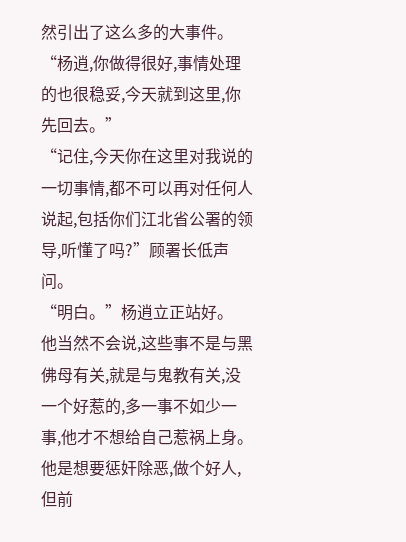然引出了这么多的大事件。
“杨逍,你做得很好,事情处理的也很稳妥,今天就到这里,你先回去。”
“记住,今天你在这里对我说的一切事情,都不可以再对任何人说起,包括你们江北省公署的领导,听懂了吗?”顾署长低声问。
“明白。”杨逍立正站好。
他当然不会说,这些事不是与黑佛母有关,就是与鬼教有关,没一个好惹的,多一事不如少一事,他才不想给自己惹祸上身。
他是想要惩奸除恶,做个好人,但前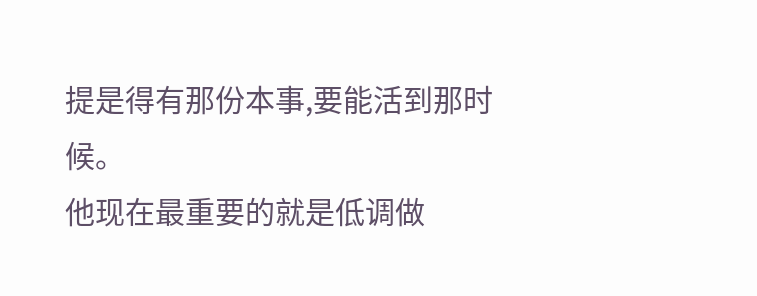提是得有那份本事,要能活到那时候。
他现在最重要的就是低调做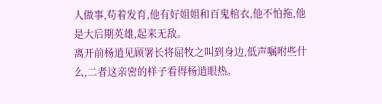人做事,苟着发育,他有好姐姐和百鬼棺衣,他不怕拖,他是大后期英雄,起来无敌。
离开前杨逍见顾署长将屈牧之叫到身边,低声嘱咐些什么,二者这亲密的样子看得杨逍眼热。